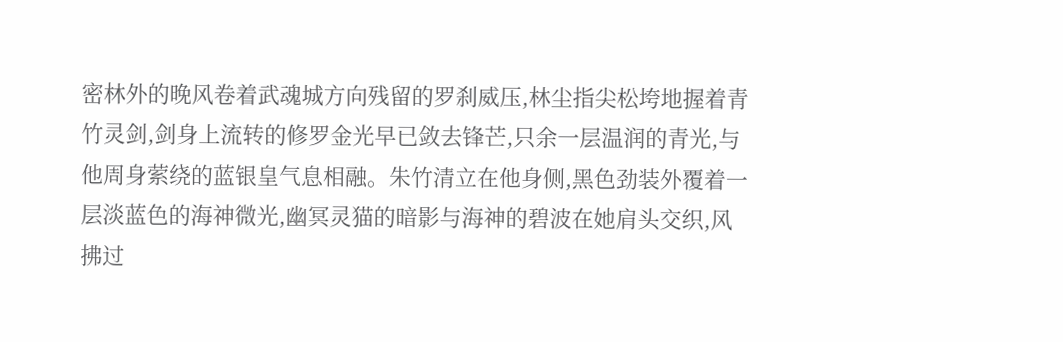密林外的晚风卷着武魂城方向残留的罗刹威压,林尘指尖松垮地握着青竹灵剑,剑身上流转的修罗金光早已敛去锋芒,只余一层温润的青光,与他周身萦绕的蓝银皇气息相融。朱竹清立在他身侧,黑色劲装外覆着一层淡蓝色的海神微光,幽冥灵猫的暗影与海神的碧波在她肩头交织,风拂过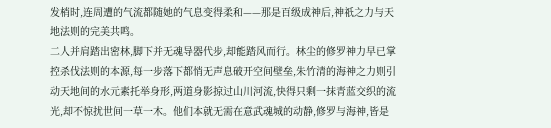发梢时,连周遭的气流都随她的气息变得柔和——那是百级成神后,神祇之力与天地法则的完美共鸣。
二人并肩踏出密林,脚下并无魂导器代步,却能踏风而行。林尘的修罗神力早已掌控杀伐法则的本源,每一步落下都悄无声息破开空间壁垒,朱竹清的海神之力则引动天地间的水元素托举身形,两道身影掠过山川河流,快得只剩一抹青蓝交织的流光,却不惊扰世间一草一木。他们本就无需在意武魂城的动静,修罗与海神,皆是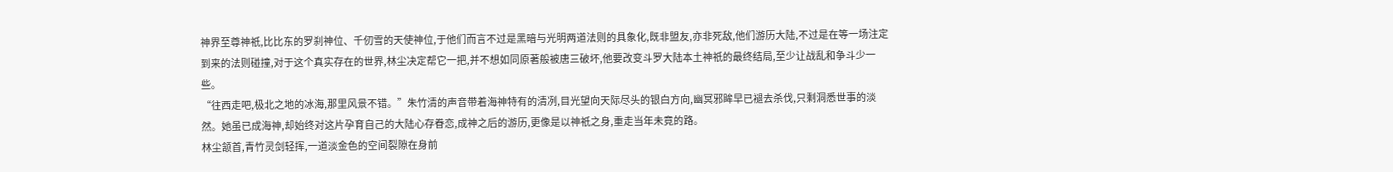神界至尊神祇,比比东的罗刹神位、千仞雪的天使神位,于他们而言不过是黑暗与光明两道法则的具象化,既非盟友,亦非死敌,他们游历大陆,不过是在等一场注定到来的法则碰撞,对于这个真实存在的世界,林尘决定帮它一把,并不想如同原著般被唐三破坏,他要改变斗罗大陆本土神祇的最终结局,至少让战乱和争斗少一些。
“往西走吧,极北之地的冰海,那里风景不错。”朱竹清的声音带着海神特有的清冽,目光望向天际尽头的银白方向,幽冥邪眸早已褪去杀伐,只剩洞悉世事的淡然。她虽已成海神,却始终对这片孕育自己的大陆心存眷恋,成神之后的游历,更像是以神祇之身,重走当年未竟的路。
林尘颔首,青竹灵剑轻挥,一道淡金色的空间裂隙在身前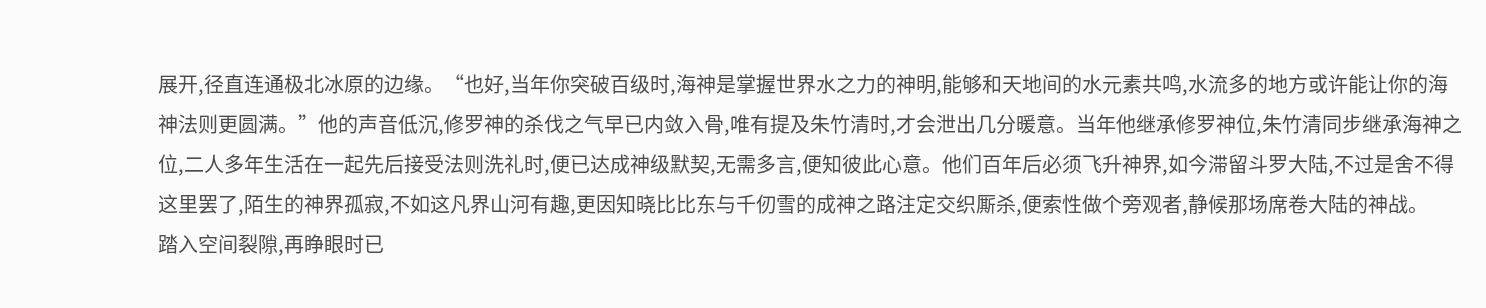展开,径直连通极北冰原的边缘。“也好,当年你突破百级时,海神是掌握世界水之力的神明,能够和天地间的水元素共鸣,水流多的地方或许能让你的海神法则更圆满。”他的声音低沉,修罗神的杀伐之气早已内敛入骨,唯有提及朱竹清时,才会泄出几分暖意。当年他继承修罗神位,朱竹清同步继承海神之位,二人多年生活在一起先后接受法则洗礼时,便已达成神级默契,无需多言,便知彼此心意。他们百年后必须飞升神界,如今滞留斗罗大陆,不过是舍不得这里罢了,陌生的神界孤寂,不如这凡界山河有趣,更因知晓比比东与千仞雪的成神之路注定交织厮杀,便索性做个旁观者,静候那场席卷大陆的神战。
踏入空间裂隙,再睁眼时已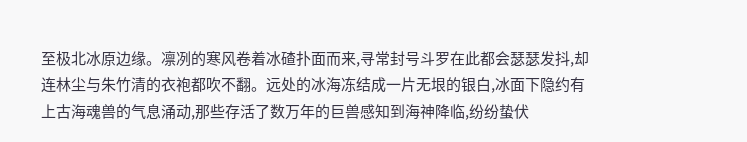至极北冰原边缘。凛冽的寒风卷着冰碴扑面而来,寻常封号斗罗在此都会瑟瑟发抖,却连林尘与朱竹清的衣袍都吹不翻。远处的冰海冻结成一片无垠的银白,冰面下隐约有上古海魂兽的气息涌动,那些存活了数万年的巨兽感知到海神降临,纷纷蛰伏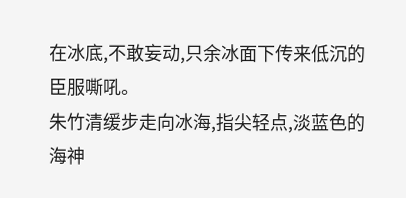在冰底,不敢妄动,只余冰面下传来低沉的臣服嘶吼。
朱竹清缓步走向冰海,指尖轻点,淡蓝色的海神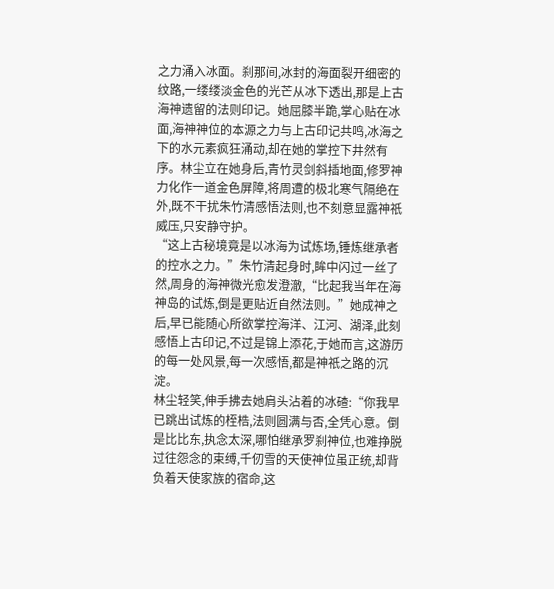之力涌入冰面。刹那间,冰封的海面裂开细密的纹路,一缕缕淡金色的光芒从冰下透出,那是上古海神遗留的法则印记。她屈膝半跪,掌心贴在冰面,海神神位的本源之力与上古印记共鸣,冰海之下的水元素疯狂涌动,却在她的掌控下井然有序。林尘立在她身后,青竹灵剑斜插地面,修罗神力化作一道金色屏障,将周遭的极北寒气隔绝在外,既不干扰朱竹清感悟法则,也不刻意显露神祇威压,只安静守护。
“这上古秘境竟是以冰海为试炼场,锤炼继承者的控水之力。”朱竹清起身时,眸中闪过一丝了然,周身的海神微光愈发澄澈,“比起我当年在海神岛的试炼,倒是更贴近自然法则。”她成神之后,早已能随心所欲掌控海洋、江河、湖泽,此刻感悟上古印记,不过是锦上添花,于她而言,这游历的每一处风景,每一次感悟,都是神祇之路的沉淀。
林尘轻笑,伸手拂去她肩头沾着的冰碴:“你我早已跳出试炼的桎梏,法则圆满与否,全凭心意。倒是比比东,执念太深,哪怕继承罗刹神位,也难挣脱过往怨念的束缚,千仞雪的天使神位虽正统,却背负着天使家族的宿命,这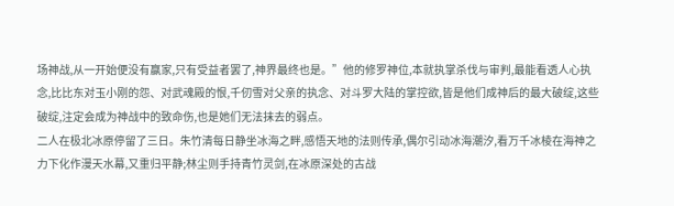场神战,从一开始便没有赢家,只有受益者罢了,神界最终也是。”他的修罗神位,本就执掌杀伐与审判,最能看透人心执念,比比东对玉小刚的怨、对武魂殿的恨,千仞雪对父亲的执念、对斗罗大陆的掌控欲,皆是他们成神后的最大破绽,这些破绽,注定会成为神战中的致命伤,也是她们无法抹去的弱点。
二人在极北冰原停留了三日。朱竹清每日静坐冰海之畔,感悟天地的法则传承,偶尔引动冰海潮汐,看万千冰棱在海神之力下化作漫天水幕,又重归平静;林尘则手持青竹灵剑,在冰原深处的古战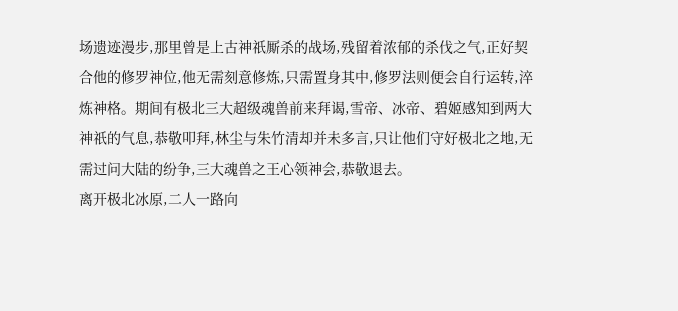场遗迹漫步,那里曾是上古神祇厮杀的战场,残留着浓郁的杀伐之气,正好契合他的修罗神位,他无需刻意修炼,只需置身其中,修罗法则便会自行运转,淬炼神格。期间有极北三大超级魂兽前来拜谒,雪帝、冰帝、碧姬感知到两大神祇的气息,恭敬叩拜,林尘与朱竹清却并未多言,只让他们守好极北之地,无需过问大陆的纷争,三大魂兽之王心领神会,恭敬退去。
离开极北冰原,二人一路向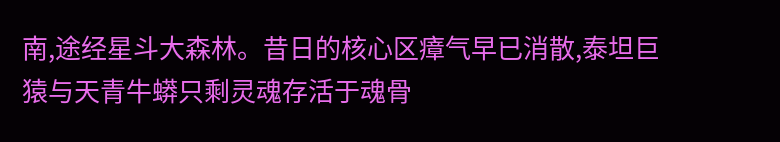南,途经星斗大森林。昔日的核心区瘴气早已消散,泰坦巨猿与天青牛蟒只剩灵魂存活于魂骨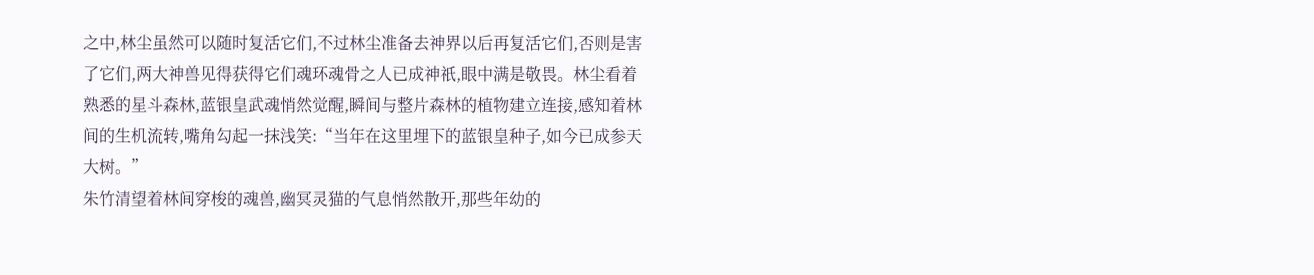之中,林尘虽然可以随时复活它们,不过林尘准备去神界以后再复活它们,否则是害了它们,两大神兽见得获得它们魂环魂骨之人已成神祇,眼中满是敬畏。林尘看着熟悉的星斗森林,蓝银皇武魂悄然觉醒,瞬间与整片森林的植物建立连接,感知着林间的生机流转,嘴角勾起一抹浅笑:“当年在这里埋下的蓝银皇种子,如今已成参天大树。”
朱竹清望着林间穿梭的魂兽,幽冥灵猫的气息悄然散开,那些年幼的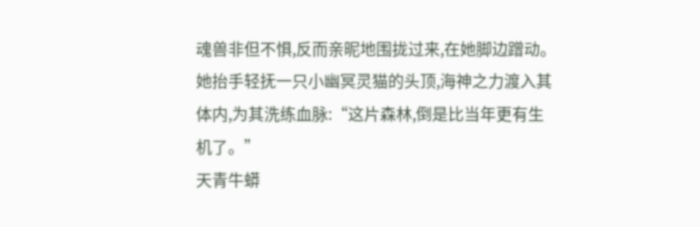魂兽非但不惧,反而亲昵地围拢过来,在她脚边蹭动。她抬手轻抚一只小幽冥灵猫的头顶,海神之力渡入其体内,为其洗练血脉:“这片森林,倒是比当年更有生机了。”
天青牛蟒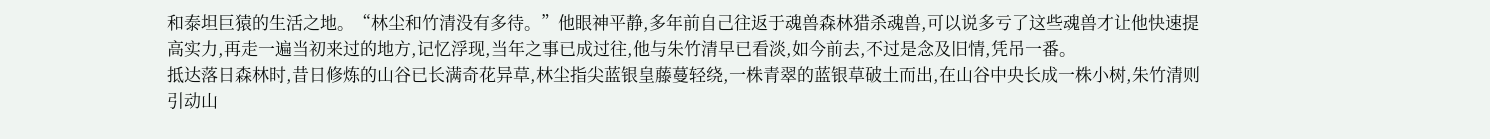和泰坦巨猿的生活之地。“林尘和竹清没有多待。”他眼神平静,多年前自己往返于魂兽森林猎杀魂兽,可以说多亏了这些魂兽才让他快速提高实力,再走一遍当初来过的地方,记忆浮现,当年之事已成过往,他与朱竹清早已看淡,如今前去,不过是念及旧情,凭吊一番。
抵达落日森林时,昔日修炼的山谷已长满奇花异草,林尘指尖蓝银皇藤蔓轻绕,一株青翠的蓝银草破土而出,在山谷中央长成一株小树,朱竹清则引动山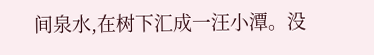间泉水,在树下汇成一汪小潭。没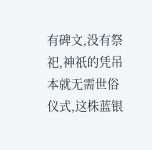有碑文,没有祭祀,神祇的凭吊本就无需世俗仪式,这株蓝银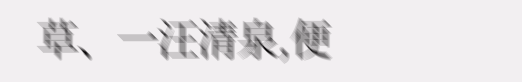草、一汪清泉,便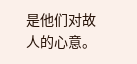是他们对故人的心意。